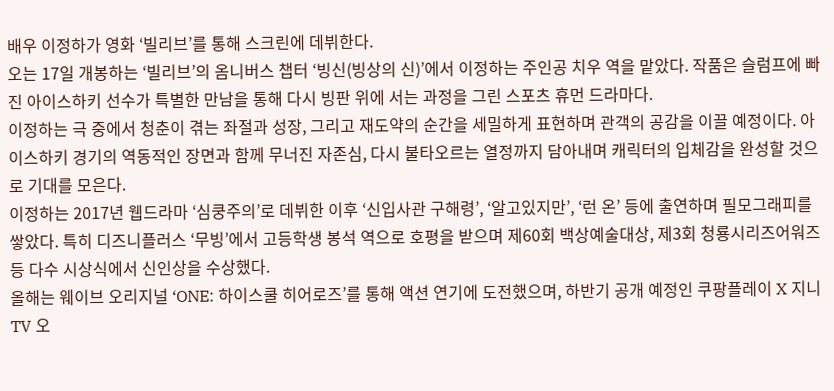배우 이정하가 영화 ‘빌리브’를 통해 스크린에 데뷔한다.
오는 17일 개봉하는 ‘빌리브’의 옴니버스 챕터 ‘빙신(빙상의 신)’에서 이정하는 주인공 치우 역을 맡았다. 작품은 슬럼프에 빠진 아이스하키 선수가 특별한 만남을 통해 다시 빙판 위에 서는 과정을 그린 스포츠 휴먼 드라마다.
이정하는 극 중에서 청춘이 겪는 좌절과 성장, 그리고 재도약의 순간을 세밀하게 표현하며 관객의 공감을 이끌 예정이다. 아이스하키 경기의 역동적인 장면과 함께 무너진 자존심, 다시 불타오르는 열정까지 담아내며 캐릭터의 입체감을 완성할 것으로 기대를 모은다.
이정하는 2017년 웹드라마 ‘심쿵주의’로 데뷔한 이후 ‘신입사관 구해령’, ‘알고있지만’, ‘런 온’ 등에 출연하며 필모그래피를 쌓았다. 특히 디즈니플러스 ‘무빙’에서 고등학생 봉석 역으로 호평을 받으며 제60회 백상예술대상, 제3회 청룡시리즈어워즈 등 다수 시상식에서 신인상을 수상했다.
올해는 웨이브 오리지널 ‘ONE: 하이스쿨 히어로즈’를 통해 액션 연기에 도전했으며, 하반기 공개 예정인 쿠팡플레이 X 지니 TV 오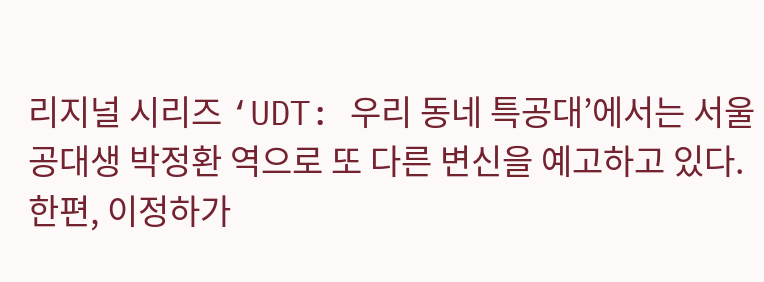리지널 시리즈 ‘UDT: 우리 동네 특공대’에서는 서울공대생 박정환 역으로 또 다른 변신을 예고하고 있다.
한편, 이정하가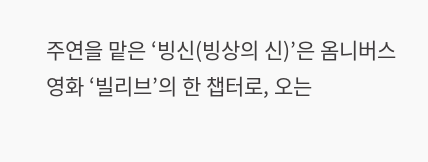주연을 맡은 ‘빙신(빙상의 신)’은 옴니버스 영화 ‘빌리브’의 한 챕터로, 오는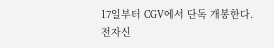17일부터 CGV에서 단독 개봉한다.
전자신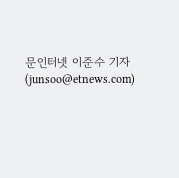문인터넷 이준수 기자 (junsoo@etnews.com)